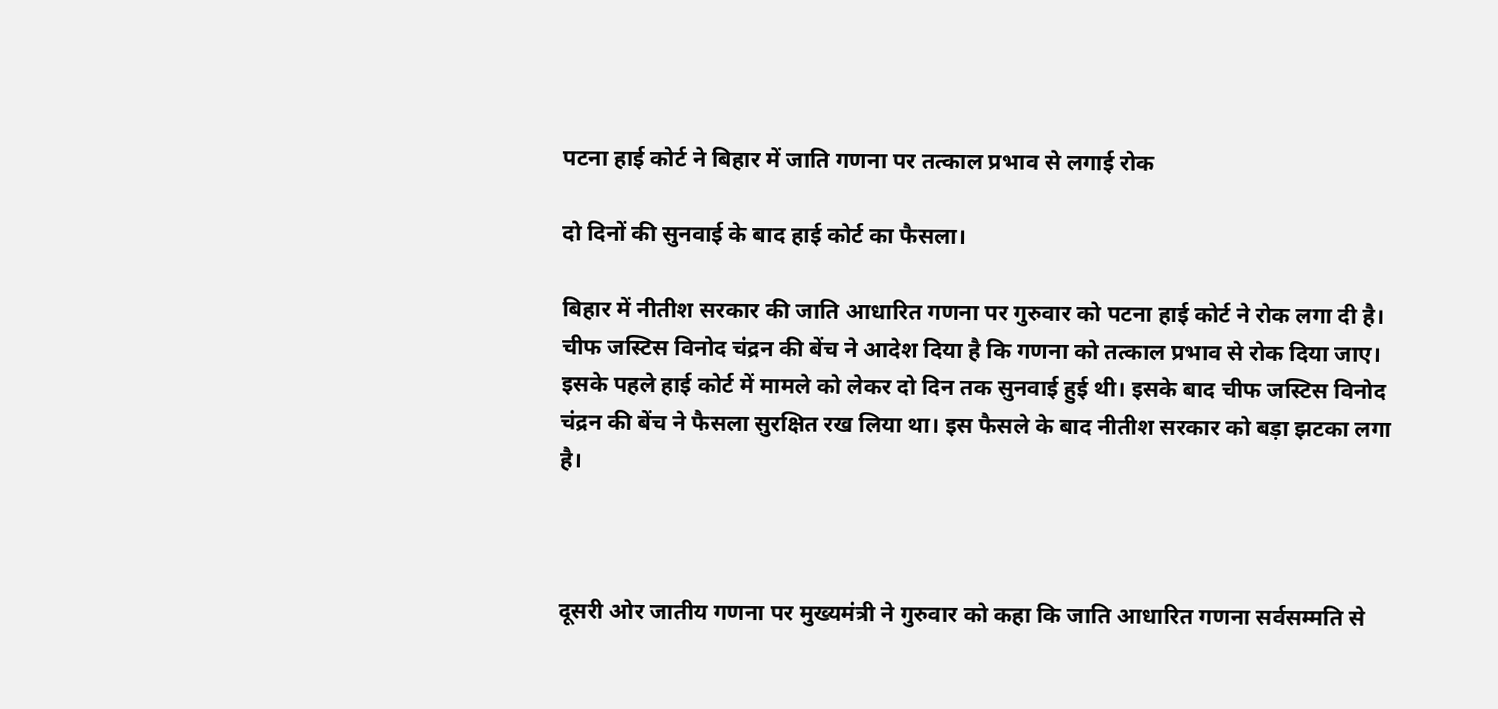पटना हाई कोर्ट ने बिहार में जाति गणना पर तत्काल प्रभाव से लगाई रोक

दो दिनों की सुनवाई के बाद हाई कोर्ट का फैसला।

बिहार में नीतीश सरकार की जाति आधारित गणना पर गुरुवार को पटना हाई कोर्ट ने रोक लगा दी है। चीफ जस्टिस विनोद चंद्रन की बेंच ने आदेश दिया है कि गणना को तत्काल प्रभाव से रोक दिया जाए। इसके पहले हाई कोर्ट में मामले को लेकर दो दिन तक सुनवाई हुई थी। इसके बाद चीफ जस्टिस विनोद चंद्रन की बेंच ने फैसला सुरक्षित रख लिया था। इस फैसले के बाद नीतीश सरकार को बड़ा झटका लगा है।



दूसरी ओर जातीय गणना पर मुख्यमंत्री ने गुरुवार को कहा कि जाति आधारित गणना सर्वसम्मति से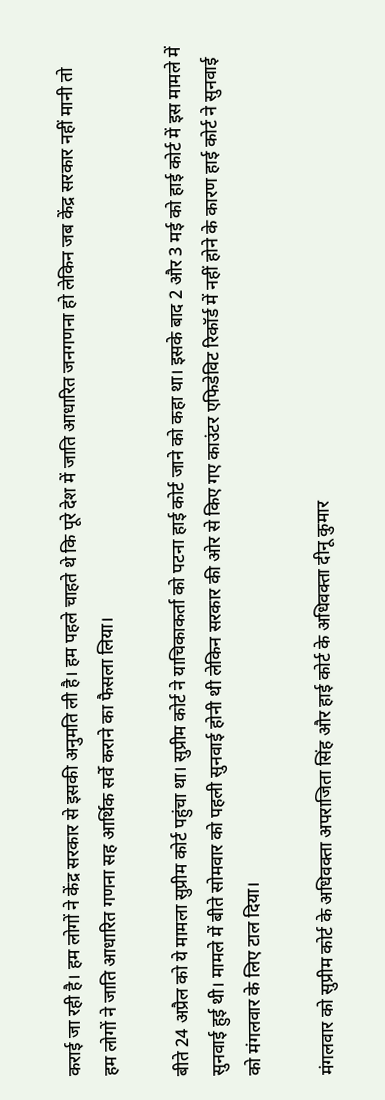कराई जा रही है। हम लोगों ने केंद्र सरकार से इसकी अनुमति ली है। हम पहले चाहते थे कि पूरे देश में जाति आधारित जनगणना हो लेकिन जब केंद्र सरकार नहीं मानी तो हम लोगों ने जाति आधारित गणना सह आर्थिक सर्वे कराने का फैसला लिया।

बीते 24 अप्रैल को ये मामला सुप्रीम कोर्ट पहुंचा था। सुप्रीम कोर्ट ने याचिकाकर्ता को पटना हाई कोर्ट जाने को कहा था। इसके बाद 2 और 3 मई को हाई कोर्ट में इस मामले में सुनवाई हुई थी। मामले में बीते सोमवार को पहली सुनवाई होनी थी लेकिन सरकार की ओर से किए गए काउंटर एफिडेविट रिकॉर्ड में नहीं होने के कारण हाई कोर्ट ने सुनवाई को मंगलवार के लिए टाल दिया।

मंगलवार को सुप्रीम कोर्ट के अधिवक्ता अपराजिता सिंह और हाई कोर्ट के अधिवक्ता दीनू कुमार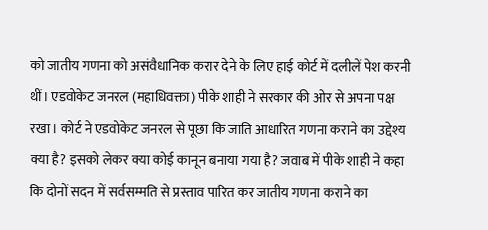को जातीय गणना को असंवैधानिक करार देने के लिए हाई कोर्ट में दलीलें पेश करनी थीं। एडवोकेट जनरल (महाधिवक्ता) पीके शाही ने सरकार की ओर से अपना पक्ष रखा। कोर्ट ने एडवोकेट जनरल से पूछा कि जाति आधारित गणना कराने का उद्देश्य क्या है? इसको लेकर क्या कोई कानून बनाया गया है? जवाब में पीके शाही ने कहा कि दोनों सदन में सर्वसम्मति से प्रस्ताव पारित कर जातीय गणना कराने का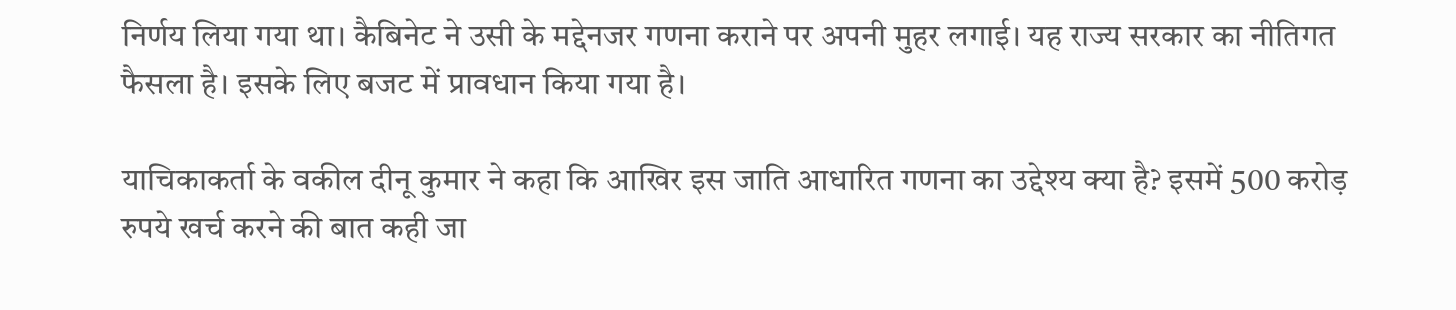निर्णय लिया गया था। कैबिनेट ने उसी के मद्देनजर गणना कराने पर अपनी मुहर लगाई। यह राज्य सरकार का नीतिगत फैसला है। इसके लिए बजट में प्रावधान किया गया है।

याचिकाकर्ता के वकील दीनू कुमार ने कहा कि आखिर इस जाति आधारित गणना का उद्देश्य क्या है? इसमें 500 करोड़ रुपये खर्च करने की बात कही जा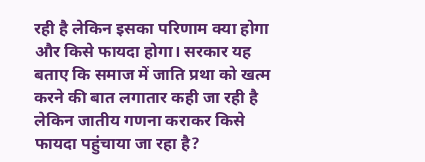रही है लेकिन इसका परिणाम क्या होगा और किसे फायदा होगा। सरकार यह बताए कि समाज में जाति प्रथा को खत्म करने की बात लगातार कही जा रही है लेकिन जातीय गणना कराकर किसे फायदा पहुंचाया जा रहा है?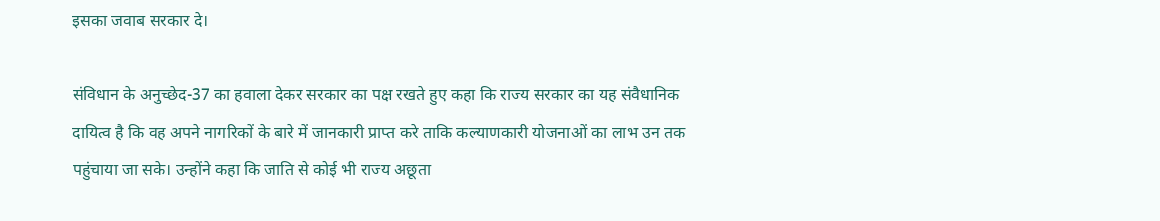इसका जवाब सरकार दे।

संविधान के अनुच्छेद-37 का हवाला देकर सरकार का पक्ष रखते हुए कहा कि राज्य सरकार का यह संवैधानिक दायित्व है कि वह अपने नागरिकों के बारे में जानकारी प्राप्त करे ताकि कल्याणकारी योजनाओं का लाभ उन तक पहुंचाया जा सके। उन्होंने कहा कि जाति से कोई भी राज्य अछूता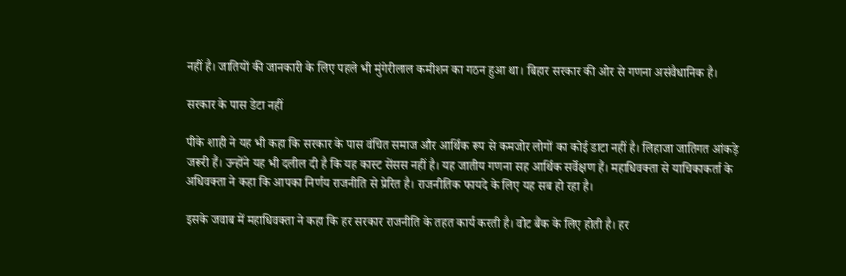नहीं है। जातियों की जानकारी के लिए पहले भी मुंगेरीलाल कमीशन का गठन हुआ था। बिहार सरकार की ओर से गणना असंवैधानिक है।

सरकार के पास डेटा नहीं

पीके शाही ने यह भी कहा कि सरकार के पास वंचित समाज और आर्थिक रूप से कमजोर लोगों का कोई डाटा नहीं है। लिहाजा जातिगत आंकड़े जरूरी हैं। उन्होंने यह भी दलील दी है कि यह कास्ट सेंसस नहीं है। यह जातीय गणना सह आर्थिक सर्वेक्षण हैं। महाधिवक्ता से याचिकाकर्ता के अधिवक्ता ने कहा कि आपका निर्णय राजनीति से प्रेरित है। राजनीतिक फायदे के लिए यह सब हो रहा है।

इसके जवाब में महाधिवक्ता ने कहा कि हर सरकार राजनीति के तहत कार्य करती है। वोट बैंक के लिए होती है। हर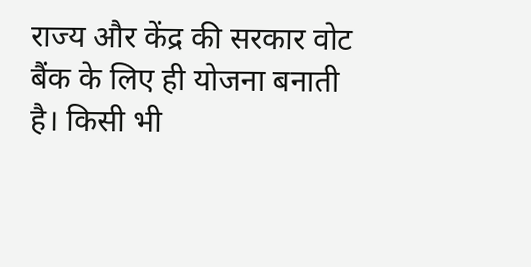राज्य और केंद्र की सरकार वोट बैंक के लिए ही योजना बनाती है। किसी भी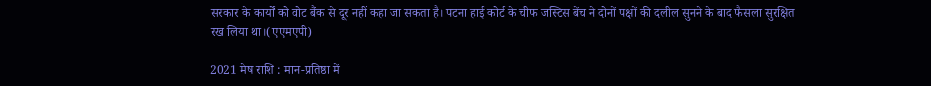सरकार के कार्यों को वोट बैंक से दूर नहीं कहा जा सकता है। पटना हाई कोर्ट के चीफ जस्टिस बेंच ने दोनों पक्षों की दलील सुनने के बाद फैसला सुरक्षित रख लिया था।(एएमएपी)

2021 मेष राशि : मान-प्रतिष्ठा में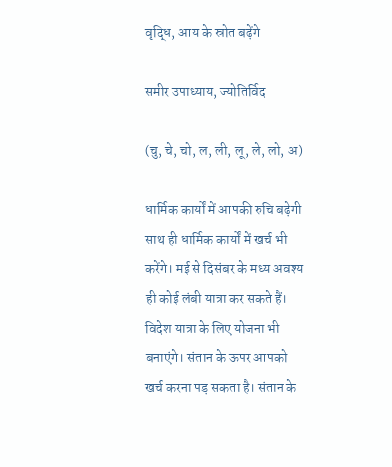वृद्धि, आय के स्रोत बढ़ेंगे

समीर उपाध्याय, ज्योतिर्विद

(चु, चे, चो, ल, ली, लू, ले, लो, अ)

धार्मिक कार्यों में आपकी रुचि बढ़ेगी साथ ही धार्मिक कार्यों में खर्च भी करेंगे। मई से दिसंबर के मध्य अवश्य ही कोई लंबी यात्रा कर सकते हैं। विदेश यात्रा के लिए योजना भी बनाएंगे। संतान के ऊपर आपको खर्च करना पड़ सकता है। संतान के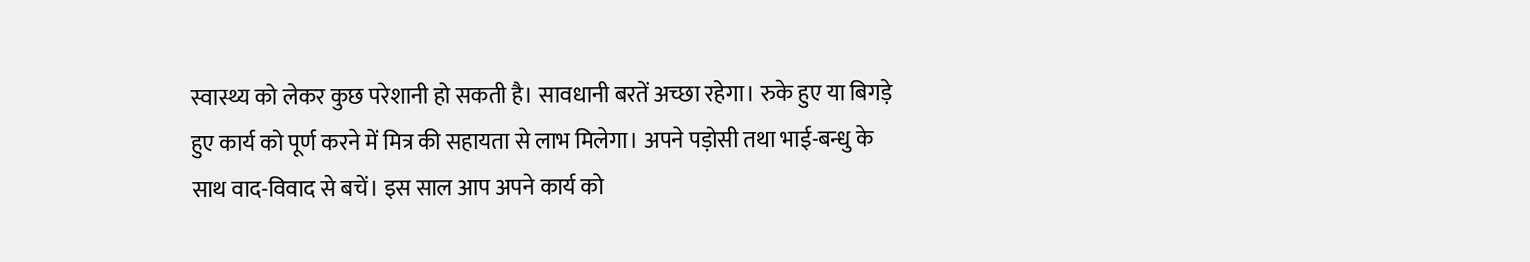स्वास्थ्य को लेकर कुछ परेशानी हो सकती है। सावधानी बरतें अच्छा रहेगा। रुके हुए या बिगड़े हुए कार्य को पूर्ण करने में मित्र की सहायता से लाभ मिलेगा। अपने पड़ोसी तथा भाई-बन्धु के साथ वाद-विवाद से बचें। इस साल आप अपने कार्य को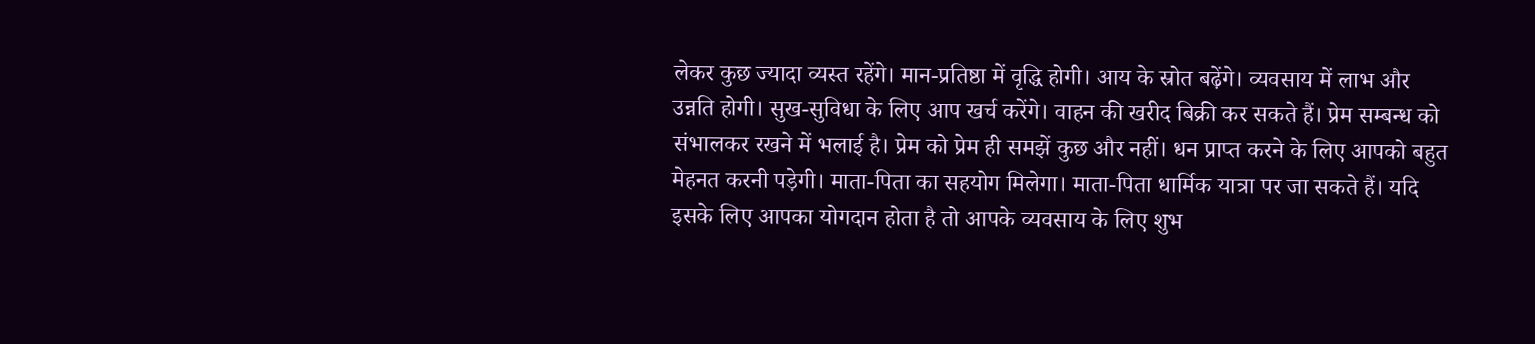लेकर कुछ ज्यादा व्यस्त रहेंगे। मान-प्रतिष्ठा में वृद्धि होगी। आय के स्रोत बढ़ेंगे। व्यवसाय में लाभ और उन्नति होगी। सुख-सुविधा के लिए आप खर्च करेंगे। वाहन की खरीद बिक्री कर सकते हैं। प्रेम सम्बन्ध को संभालकर रखने में भलाई है। प्रेम को प्रेम ही समझें कुछ और नहीं। धन प्राप्त करने के लिए आपको बहुत मेहनत करनी पड़ेगी। माता-पिता का सहयोग मिलेगा। माता-पिता धार्मिक यात्रा पर जा सकते हैं। यदि इसके लिए आपका योगदान होता है तो आपके व्यवसाय के लिए शुभ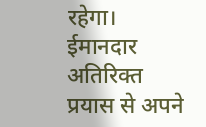रहेगा। ईमानदार अतिरिक्त प्रयास से अपने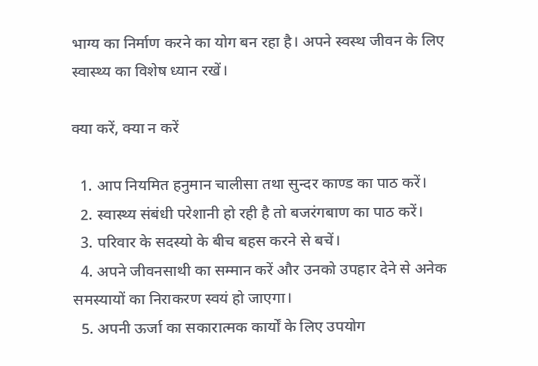भाग्य का निर्माण करने का योग बन रहा है। अपने स्वस्थ जीवन के लिए स्वास्थ्य का विशेष ध्यान रखें।

क्या करें, क्या न करें

  1. आप नियमित हनुमान चालीसा तथा सुन्दर काण्ड का पाठ करें।
  2. स्वास्थ्य संबंधी परेशानी हो रही है तो बजरंगबाण का पाठ करें।
  3. परिवार के सदस्यो के बीच बहस करने से बचें।
  4. अपने जीवनसाथी का सम्मान करें और उनको उपहार देने से अनेक समस्यायों का निराकरण स्वयं हो जाएगा।
  5. अपनी ऊर्जा का सकारात्मक कार्यों के लिए उपयोग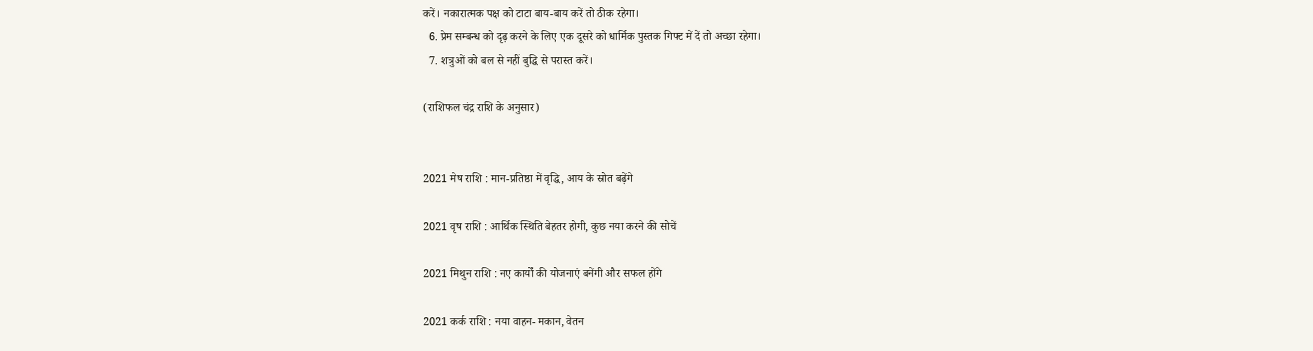करें। नकारात्मक पक्ष को टाटा बाय-बाय करें तो ठीक रहेगा।
  6. प्रेम सम्बन्ध को दृढ़ करने के लिए एक दूसरे को धार्मिक पुस्तक गिफ्ट में दें तो अच्छा रहेगा।
  7. शत्रुओं को बल से नहीं बुद्धि से परास्त करें।

(राशिफल चंद्र राशि के अनुसार)


2021 मेष राशि : मान-प्रतिष्ठा में वृद्धि, आय के स्रोत बढ़ेंगे

2021 वृष राशि : आर्थिक स्थिति बेहतर होगी, कुछ नया करने की सोचें

2021 मिथुन राशि : नए कार्यों की योजनाएं बनेंगी और सफल होंगे

2021 कर्क राशि : नया वाहन- मकान, वेतन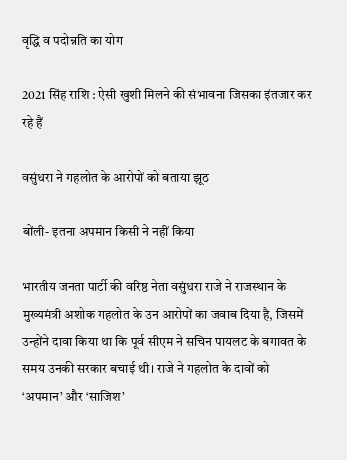वृद्धि व पदोन्नति का योग

2021 सिंह राशि : ऐसी खुशी मिलने की संभावना जिसका इंतजार कर रहे हैं

वसुंधरा ने गहलोत के आरोपों को बताया झूठ

बोंली- इतना अपमान किसी ने नहीं किया

भारतीय जनता पार्टी की वरिष्ठ नेता वसुंधरा राजे ने राजस्थान के मुख्यमंत्री अशोक गहलोत के उन आरोपों का जवाब दिया है, जिसमें उन्होंने दावा किया था कि पूर्व सीएम ने सचिन पायलट के बगावत के समय उनकी सरकार बचाई थी। राजे ने गहलोत के दावों को ‘अपमान’ और ‘साजिश’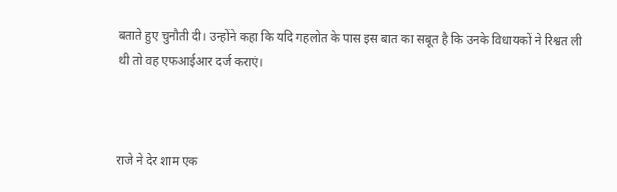बताते हुए चुनौती दी। उन्होंने कहा कि यदि गहलोत के पास इस बात का सबूत है कि उनके विधायकों ने रिश्वत ली थी तो वह एफआईआर दर्ज कराएं।



राजे ने देर शाम एक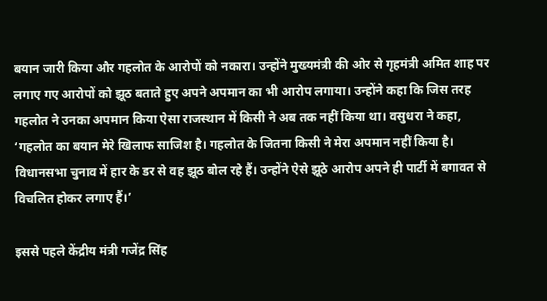बयान जारी किया और गहलोत के आरोपों को नकारा। उन्होंने मुख्यमंत्री की ओर से गृहमंत्री अमित शाह पर लगाए गए आरोपों को झूठ बताते हुए अपने अपमान का भी आरोप लगाया। उन्होंने कहा कि जिस तरह गहलोत ने उनका अपमान किया ऐसा राजस्थान में किसी ने अब तक नहीं किया था। वसुधरा ने कहा, ‘गहलोत का बयान मेरे खिलाफ साजिश है। गहलोत के जितना किसी ने मेरा अपमान नहीं किया है। विधानसभा चुनाव में हार के डर से वह झूठ बोल रहे हैं। उन्होंने ऐसे झूठे आरोप अपने ही पार्टी में बगावत से विचलित होकर लगाए हैं।’

इससे पहले केंद्रीय मंत्री गजेंद्र सिंह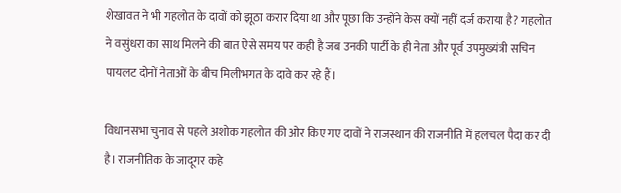शेखावत ने भी गहलोत के दावों को झूठा करार दिया था और पूछा कि उन्होंने केस क्यों नहीं दर्ज कराया है? गहलोत ने वसुंधरा का साथ मिलने की बात ऐसे समय पर कही है जब उनकी पार्टी के ही नेता और पूर्व उपमुख्यंत्री सचिन पायलट दोनों नेताओं के बीच मिलीभगत के दावे कर रहे हैं।

विधानसभा चुनाव से पहले अशोक गहलोत की ओर किए गए दावों ने राजस्थान की राजनीति में हलचल पैदा कर दी है। राजनीतिक के जादूगर कहे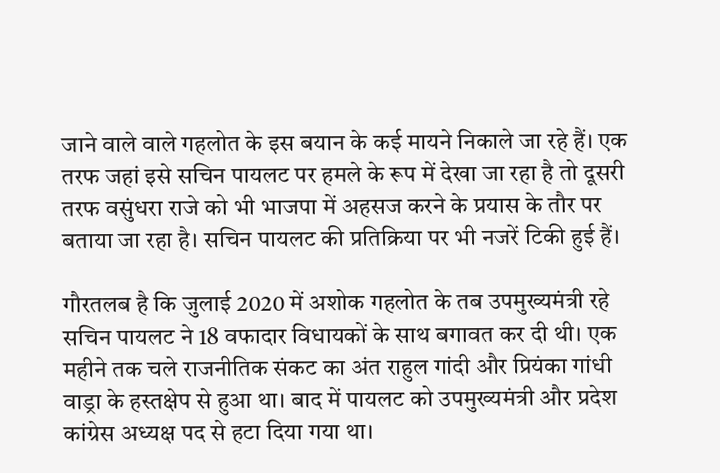जाने वाले वाले गहलोत के इस बयान के कई मायने निकाले जा रहे हैं। एक तरफ जहां इसे सचिन पायलट पर हमले के रूप में देखा जा रहा है तो दूसरी तरफ वसुंधरा राजे को भी भाजपा में अहसज करने के प्रयास के तौर पर बताया जा रहा है। सचिन पायलट की प्रतिक्रिया पर भी नजरें टिकी हुई हैं।

गौरतलब है कि जुलाई 2020 में अशोक गहलोत के तब उपमुख्यमंत्री रहे सचिन पायलट ने 18 वफादार विधायकों के साथ बगावत कर दी थी। एक महीने तक चले राजनीतिक संकट का अंत राहुल गांदी और प्रियंका गांधी वाड्रा के हस्तक्षेप से हुआ था। बाद में पायलट को उपमुख्यमंत्री और प्रदेश कांग्रेस अध्यक्ष पद से हटा दिया गया था।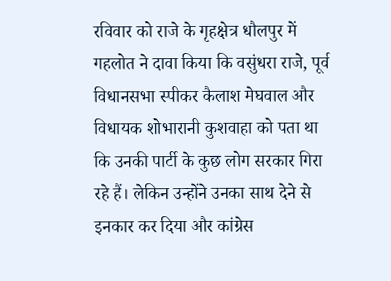रविवार को राजे के गृहक्षेत्र धौलपुर में गहलोत ने दावा किया कि वसुंधरा राजे, पूर्व विधानसभा स्पीकर कैलाश मेघवाल और विधायक शोभारानी कुशवाहा को पता था कि उनकी पार्टी के कुछ लोग सरकार गिरा रहे हैं। लेकिन उन्होंने उनका साथ देने से इनकार कर दिया और कांग्रेस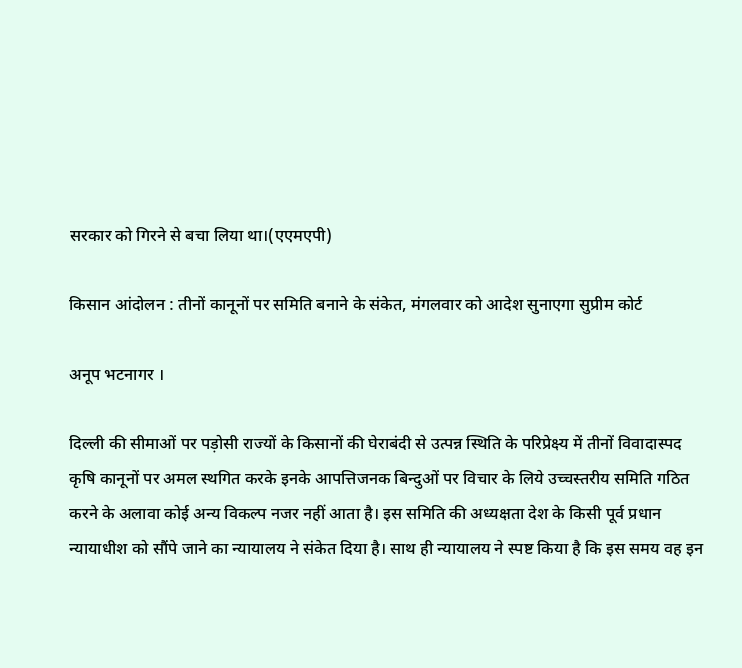सरकार को गिरने से बचा लिया था।(एएमएपी)

किसान आंदोलन : तीनों कानूनों पर समिति बनाने के संकेत, मंगलवार को आदेश सुनाएगा सुप्रीम कोर्ट

अनूप भटनागर ।

दिल्ली की सीमाओं पर पड़ोसी राज्यों के किसानों की घेराबंदी से उत्पन्न स्थिति के परिप्रेक्ष्य में तीनों विवादास्पद कृषि कानूनों पर अमल स्थगित करके इनके आपत्तिजनक बिन्दुओं पर विचार के लिये उच्चस्तरीय समिति गठित करने के अलावा कोई अन्य विकल्प नजर नहीं आता है। इस समिति की अध्यक्षता देश के किसी पूर्व प्रधान न्यायाधीश को सौंपे जाने का न्यायालय ने संकेत दिया है। साथ ही न्यायालय ने स्पष्ट किया है कि इस समय वह इन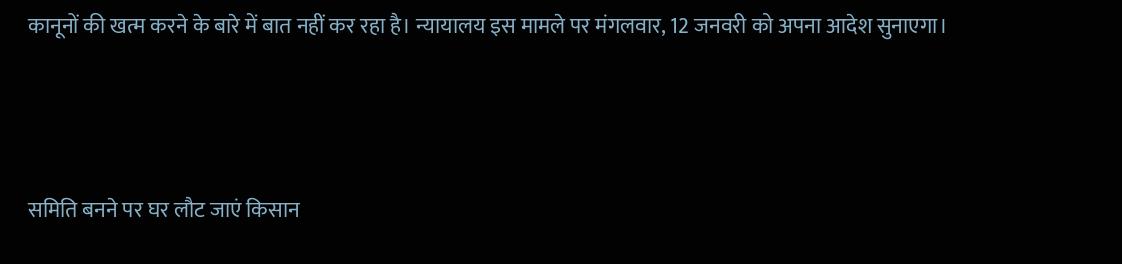कानूनों की खत्म करने के बारे में बात नहीं कर रहा है। न्यायालय इस मामले पर मंगलवार, 12 जनवरी को अपना आदेश सुनाएगा।




समिति बनने पर घर लौट जाएं किसान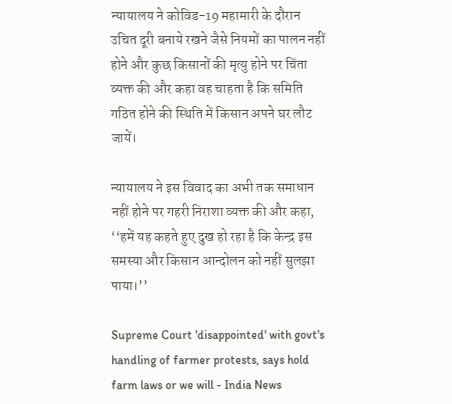न्यायालय ने कोविड-19 महामारी के दौरान उचित दूरी बनाये रखने जैसे नियमों का पालन नहीं होने और कुछ किसानों की मृत्यु होने पर चिंता व्यक्त की और कहा वह चाहता है कि समिति गठित होने की स्थिति में किसान अपने घर लौट जायें।

न्यायालय ने इस विवाद का अभी तक समाधान नहीं होने पर गहरी निराशा व्यक्त की और कहा, ‘‘हमें यह कहते हुए दुख हो रहा है कि केन्द्र इस समस्या और किसान आन्दोलन को नहीं सुलझा पाया।’’

Supreme Court 'disappointed' with govt's handling of farmer protests, says hold farm laws or we will - India News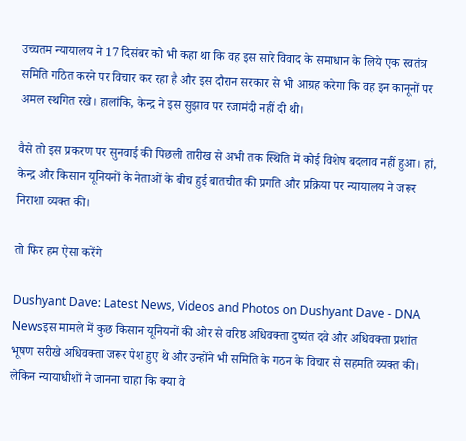उच्चतम न्यायालय ने 17 दिसंबर को भी कहा था कि वह इस सारे विवाद के समाधान के लिये एक स्वतंत्र समिति गठित करने पर विचार कर रहा है और इस दौरान सरकार से भी आग्रह करेगा कि वह इन कानूनों पर अमल स्थगित रखे। हालांकि, केन्द्र ने इस सुझाव पर रजामंदी नहीं दी थी।

वैसे तो इस प्रकरण पर सुनवाई की पिछली तारीख से अभी तक स्थिति में कोई विशेष बदलाव नहीं हुआ। हां, केन्द्र और किसान यूनियनों के नेताओं के बीच हुई बातचीत की प्रगति और प्रक्रिया पर न्यायालय ने जरूर निराशा व्यक्त की।

तो फिर हम ऐसा करेंगे

Dushyant Dave: Latest News, Videos and Photos on Dushyant Dave - DNA Newsइस मामले में कुछ किसान यूनियनों की ओर से वरिष्ठ अधिवक्ता दुष्यंत दवे और अधिवक्ता प्रशांत भूषण सरीखे अधिवक्ता जरूर पेश हुए थे और उन्होंने भी समिति के गठन के विचार से सहमति व्यक्त की। लेकिन न्यायाधीशों ने जानना चाहा कि क्या वे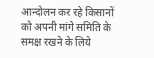आन्दोलन कर रहे किसानों को अपनी मांगे समिति के समक्ष रखने के लिये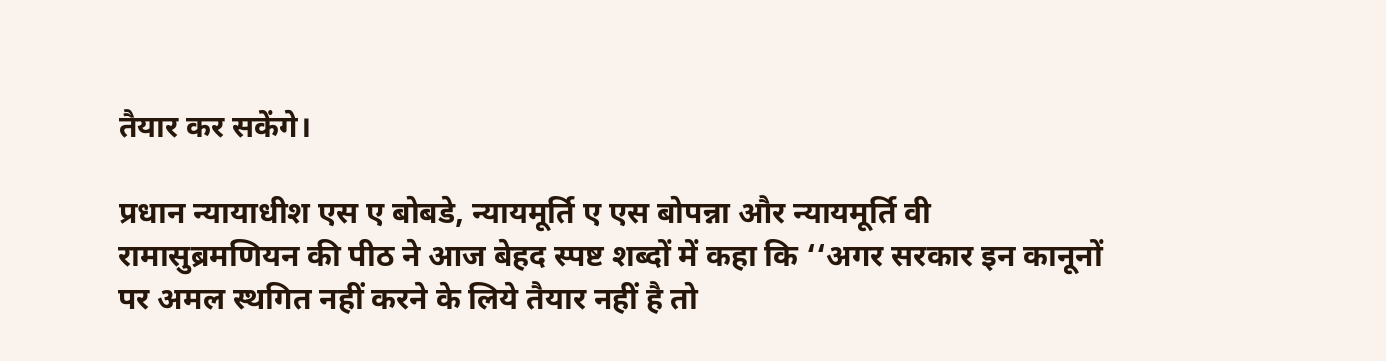तैयार कर सकेंगे।

प्रधान न्यायाधीश एस ए बोबडे, न्यायमूर्ति ए एस बोपन्ना और न्यायमूर्ति वी रामासुब्रमणियन की पीठ ने आज बेहद स्पष्ट शब्दों में कहा कि ‘‘अगर सरकार इन कानूनों पर अमल स्थगित नहीं करने के लिये तैयार नहीं है तो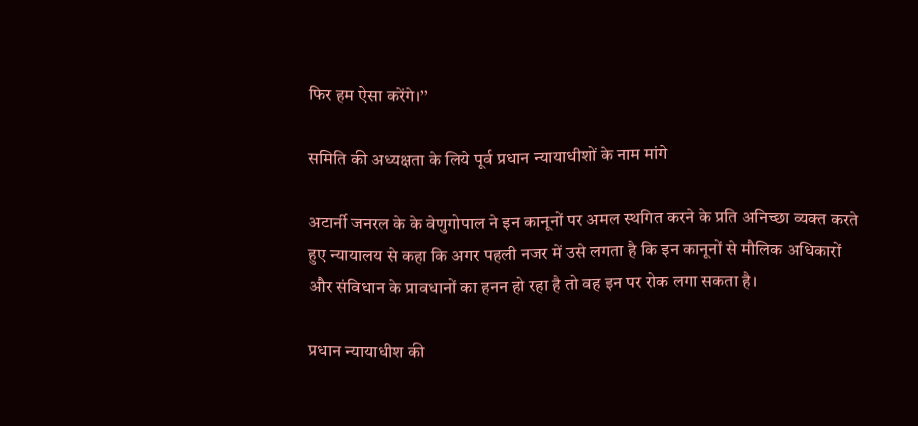फिर हम ऐसा करेंगे।’’

समिति की अध्यक्षता के लिये पूर्व प्रधान न्यायाधीशों के नाम मांगे

अटार्नी जनरल के के वेणुगोपाल ने इन कानूनों पर अमल स्थगित करने के प्रति अनिच्छा व्यक्त करते हुए न्यायालय से कहा कि अगर पहली नजर में उसे लगता है कि इन कानूनों से मौलिक अधिकारों और संविधान के प्रावधानों का हनन हो रहा है तो वह इन पर रोक लगा सकता है।

प्रधान न्यायाधीश की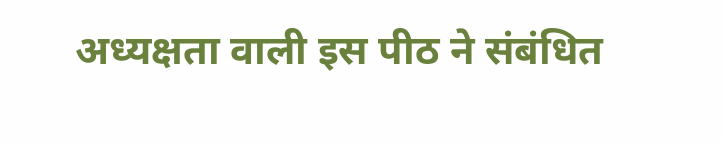अध्यक्षता वाली इस पीठ ने संबंधित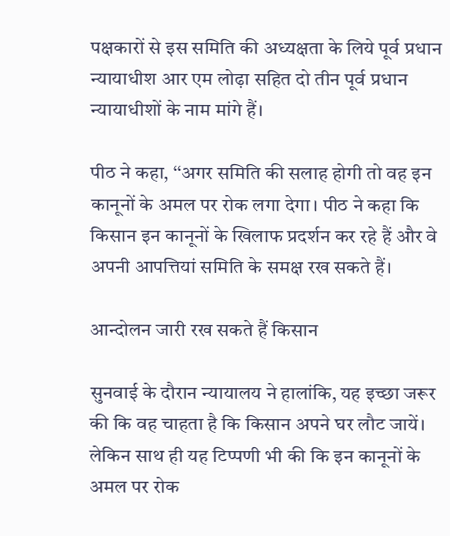पक्षकारों से इस समिति की अध्यक्षता के लिये पूर्व प्रधान न्यायाधीश आर एम लोढ़ा सहित दो तीन पूर्व प्रधान न्यायाधीशों के नाम मांगे हैं।

पीठ ने कहा, ‘‘अगर समिति की सलाह होगी तो वह इन कानूनों के अमल पर रोक लगा देगा। पीठ ने कहा कि किसान इन कानूनों के खिलाफ प्रदर्शन कर रहे हैं और वे अपनी आपत्तियां समिति के समक्ष रख सकते हैं।

आन्दोलन जारी रख सकते हैं किसान

सुनवाई के दौरान न्यायालय ने हालांकि, यह इच्छा जरूर की कि वह चाहता है कि किसान अपने घर लौट जायें। लेकिन साथ ही यह टिप्पणी भी की कि इन कानूनों के अमल पर रोक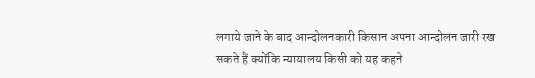लगाये जाने के बाद आन्दोलनकारी किसान अपना आन्दोलन जारी रख सकते हैं क्योंकि न्यायालय किसी को यह कहने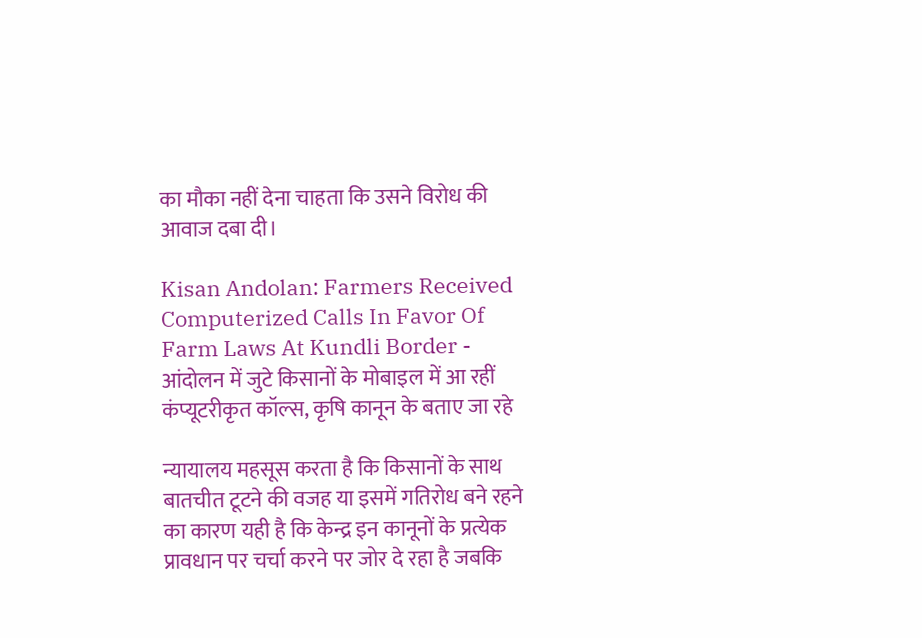का मौका नहीं देना चाहता कि उसने विरोध की आवाज दबा दी।

Kisan Andolan: Farmers Received Computerized Calls In Favor Of Farm Laws At Kundli Border - आंदोलन में जुटे किसानों के मोबाइल में आ रहीं कंप्यूटरीकृत कॉल्स, कृषि कानून के बताए जा रहे

न्यायालय महसूस करता है कि किसानों के साथ बातचीत टूटने की वजह या इसमें गतिरोध बने रहने का कारण यही है कि केन्द्र इन कानूनों के प्रत्येक प्रावधान पर चर्चा करने पर जोर दे रहा है जबकि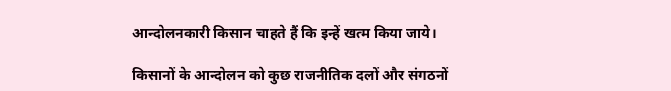आन्दोलनकारी किसान चाहते हैं कि इन्हें खत्म किया जाये।

किसानों के आन्दोलन को कुछ राजनीतिक दलों और संगठनों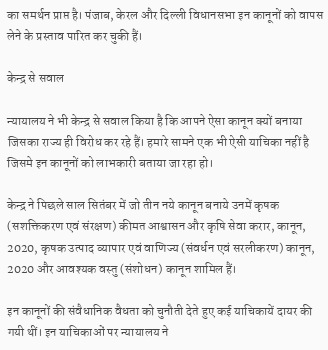का समर्थन प्राप्त है। पंजाब, केरल और दिल्ली विधानसभा इन कानूनों को वापस लेने के प्रस्ताव पारित कर चुकी हैं।

केन्द्र से सवाल

न्यायालय ने भी केन्द्र से सवाल किया है कि आपने ऐसा कानून क्यों बनाया जिसका राज्य ही विरोध कर रहे हैं। हमारे सामने एक भी ऐसी याचिका नहीं है जिसमे इन कानूनों को लाभकारी बताया जा रहा हो।

केन्द्र ने पिछले साल सितंबर में जो तीन नये कानून बनाये उनमें कृषक (सशक्तिकरण एवं संरक्षण) कीमत आश्वासन और कृषि सेवा करार, कानून, 2020, कृषक उत्पाद व्यापार एवं वाणिज्य (संवर्धन एवं सरलीकरण) कानून, 2020 और आवश्यक वस्तु (संशोधन) कानून शामिल हैं।

इन कानूनों की संवैधानिक वैधता को चुनौती देते हुए कई याचिकायें दायर की गयी थीं। इन याचिकाओं पर न्यायालय ने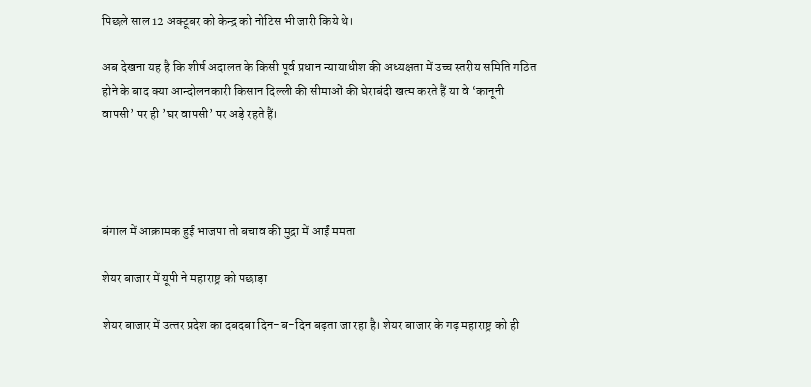पिछले साल 12 अक्टूबर को केन्द्र को नोटिस भी जारी किये थे।

अब देखना यह है कि शीर्ष अदालत के किसी पूर्व प्रधान न्यायाधीश की अध्यक्षता में उच्च स्तरीय समिति गठित होने के बाद क्या आन्दोलनकारी किसान दिल्ली की सीमाओं की घेराबंदी खत्म करते हैं या वे ‘कानूनी वापसी’ पर ही ’घर वापसी’ पर अड़े रहते हैं।




बंगाल में आक्रामक हुई भाजपा तो बचाव की मुद्रा में आईं ममता

शेयर बाजार में यूपी ने महाराष्ट्र को पछाड़ा

शेयर बाजार में उत्‍तर प्रदेश का दबदबा दिन-ब-दिन बढ़ता जा रहा है। शेयर बाजार के गढ़ महाराष्ट्र को ही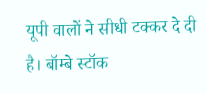यूपी वालों ने सीधी टक्कर दे दी है। बॉम्बे स्टॉक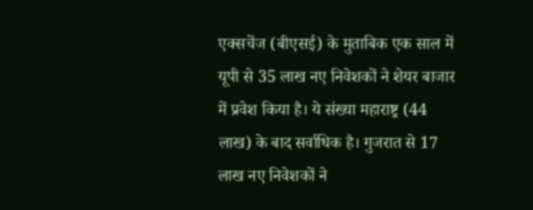एक्सचेंज (बीएसई) के मुताबिक एक साल में यूपी से 35 लाख नए निवेशकों ने शेयर बाजार में प्रवेश किया है। ये संख्या महाराष्ट्र (44 लाख) के बाद सर्वाधिक है। गुजरात से 17 लाख नए निवेशकों ने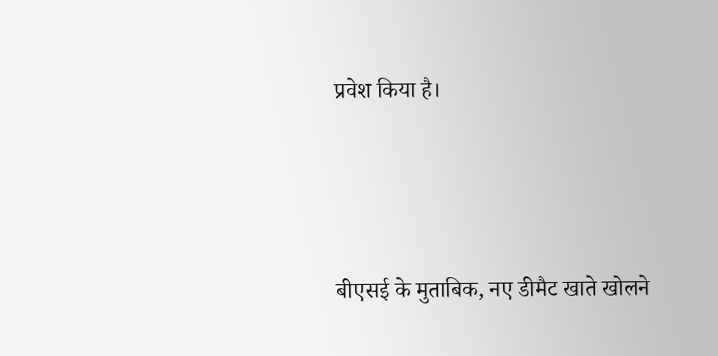प्रवेश किया है।



बीएसई के मुताबिक, नए डीमैट खाते खोलने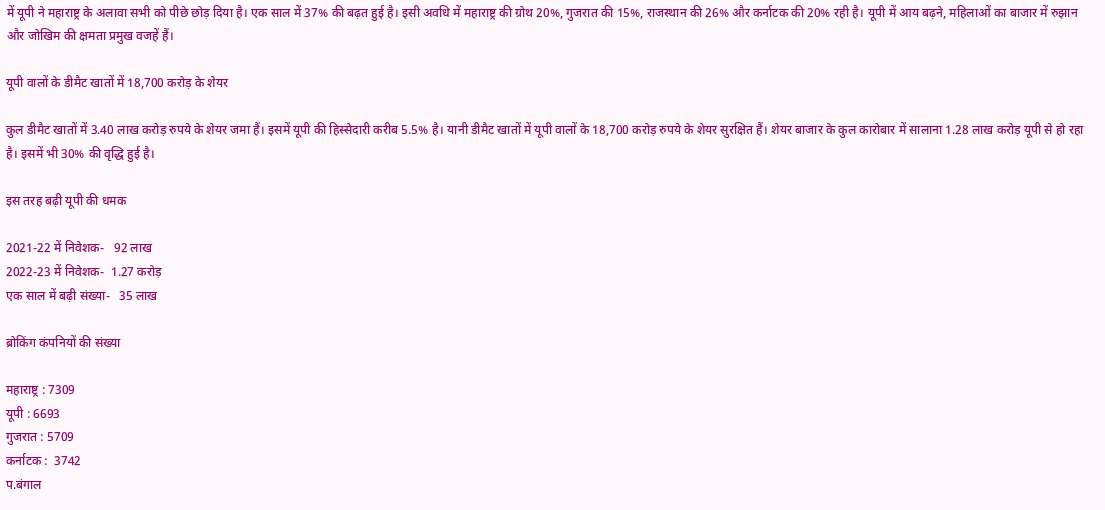में यूपी ने महाराष्ट्र के अलावा सभी को पीछे छोड़ दिया है। एक साल में 37% की बढ़त हुई है। इसी अवधि में महाराष्ट्र की ग्रोथ 20%, गुजरात की 15%, राजस्थान की 26% और कर्नाटक की 20% रही है। यूपी में आय बढ़ने, महिलाओं का बाजार में रुझान और जोखिम की क्षमता प्रमुख वजहें हैं।

यूपी वालों के डीमैट खातों में 18,700 करोड़ के शेयर

कुल डीमैट खातों में 3.40 लाख करोड़ रुपये के शेयर जमा हैं। इसमें यूपी की हिस्सेदारी करीब 5.5% है। यानी डीमैट खातों में यूपी वालों के 18,700 करोड़ रुपये के शेयर सुरक्षित हैं। शेयर बाजार के कुल कारोबार में सालाना 1.28 लाख करोड़ यूपी से हो रहा है। इसमें भी 30% की वृद्धि हुई है।

इस तरह बढ़ी यूपी की धमक

2021-22 में निवेशक-   92 लाख
2022-23 में निवेशक-  1.27 करोड़
एक साल में बढ़ी संख्या-   35 लाख

ब्रोकिंग कंपनियों की संख्या

महाराष्ट्र : 7309
यूपी : 6693
गुजरात : 5709
कर्नाटक :  3742
प.बंगाल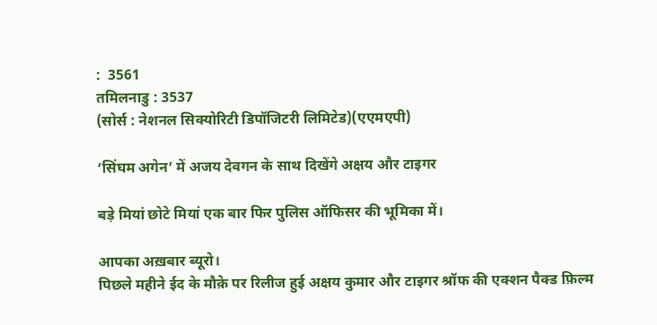:  3561
तमिलनाडु : 3537
(सोर्स : नेशनल सिक्योरिटी डिपॉजिटरी लिमिटेड)(एएमएपी)

‘सिंघम अगेन’ में अजय देवगन के साथ दिखेंगे अक्षय और टाइगर

बड़े मियां छोटे मियां एक बार फिर पुलिस ऑफिसर की भूमिका में।

आपका अख़बार ब्यूरो।
पिछले महीने ईद के मौक़े पर रिलीज हुई अक्षय कुमार और टाइगर श्रॉफ की एक्शन पैक्ड फ़िल्म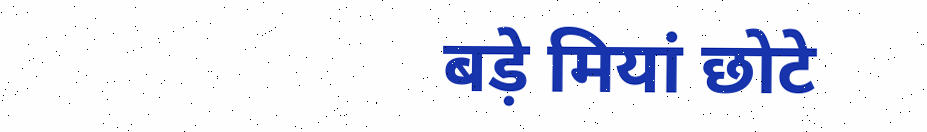बड़े मियां छोटे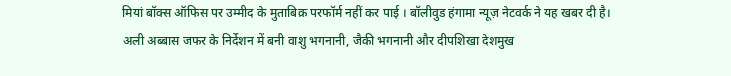मियां बॉक्स ऑफिस पर उम्मीद के मुताबिक़ परफॉर्म नहीं कर पाई । बॉलीवुड हंगामा न्यूज़ नेटवर्क ने यह खबर दी है।
अली अब्बास जफर के निर्देशन में बनी वाशु भगनानी, जैकी भगनानी और दीपशिखा देशमुख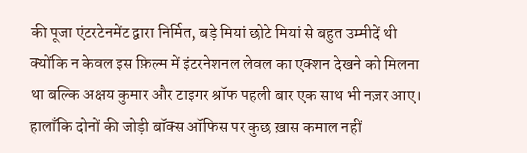की पूजा एंटरटेनमेंट द्वारा निर्मित, बड़े मियां छोटे मियां से बहुत उम्मीदें थी क्योंकि न केवल इस फ़िल्म में इंटरनेशनल लेवल का एक्शन देखने को मिलना था बल्कि अक्षय कुमार और टाइगर श्रॉफ पहली बार एक साथ भी नज़र आए। हालाँकि दोनों की जोड़ी बॉक्स ऑफिस पर कुछ ख़ास कमाल नहीं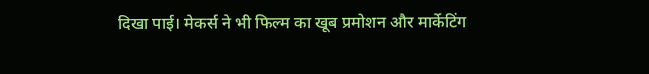दिखा पाई। मेकर्स ने भी फिल्म का खूब प्रमोशन और मार्केटिंग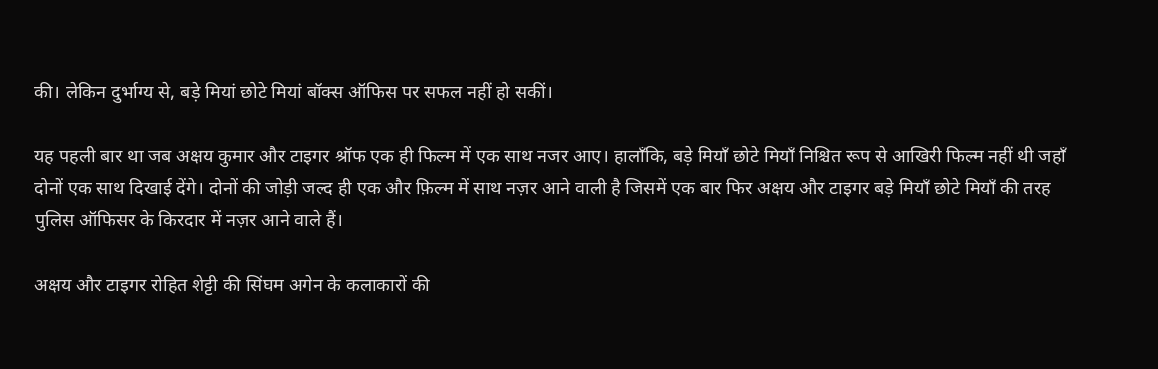की। लेकिन दुर्भाग्य से, बड़े मियां छोटे मियां बॉक्स ऑफिस पर सफल नहीं हो सकीं।

यह पहली बार था जब अक्षय कुमार और टाइगर श्रॉफ एक ही फिल्म में एक साथ नजर आए। हालाँकि, बड़े मियाँ छोटे मियाँ निश्चित रूप से आखिरी फिल्म नहीं थी जहाँ दोनों एक साथ दिखाई देंगे। दोनों की जोड़ी जल्द ही एक और फ़िल्म में साथ नज़र आने वाली है जिसमें एक बार फिर अक्षय और टाइगर बड़े मियाँ छोटे मियाँ की तरह पुलिस ऑफिसर के किरदार में नज़र आने वाले हैं।

अक्षय और टाइगर रोहित शेट्टी की सिंघम अगेन के कलाकारों की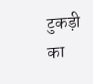टुकड़ी का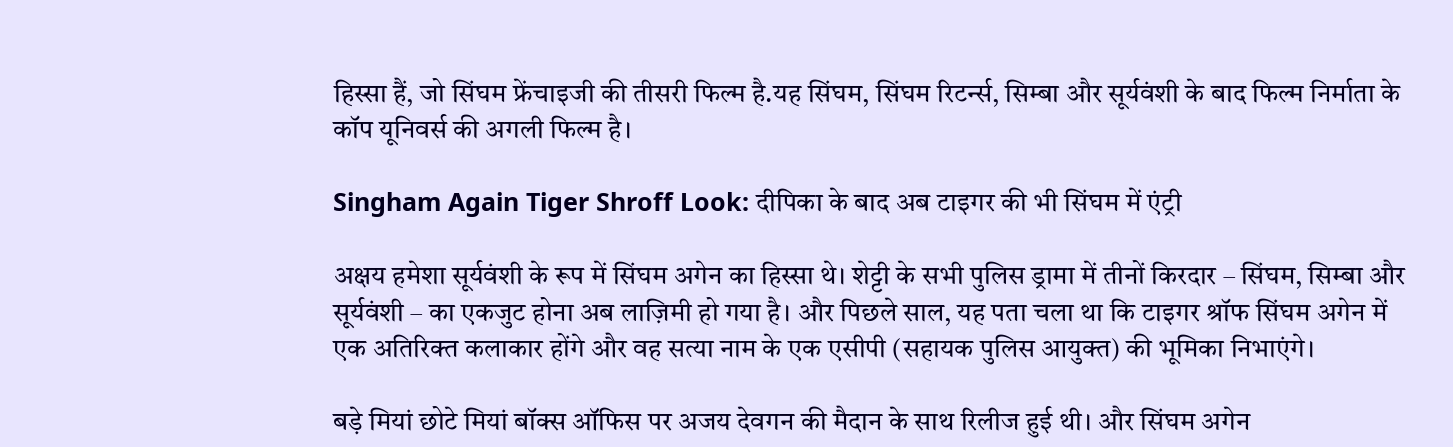हिस्सा हैं, जो सिंघम फ्रेंचाइजी की तीसरी फिल्म है.यह सिंघम, सिंघम रिटर्न्स, सिम्बा और सूर्यवंशी के बाद फिल्म निर्माता के कॉप यूनिवर्स की अगली फिल्म है।

Singham Again Tiger Shroff Look: दीपिका के बाद अब टाइगर की भी सिंघम में एंट्री

अक्षय हमेशा सूर्यवंशी के रूप में सिंघम अगेन का हिस्सा थे। शेट्टी के सभी पुलिस ड्रामा में तीनों किरदार – सिंघम, सिम्बा और सूर्यवंशी – का एकजुट होना अब लाज़िमी हो गया है। और पिछले साल, यह पता चला था कि टाइगर श्रॉफ सिंघम अगेन में एक अतिरिक्त कलाकार होंगे और वह सत्या नाम के एक एसीपी (सहायक पुलिस आयुक्त) की भूमिका निभाएंगे।

बड़े मियां छोटे मियां बॉक्स ऑफिस पर अजय देवगन की मैदान के साथ रिलीज हुई थी। और सिंघम अगेन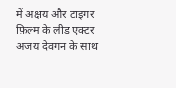में अक्षय और टाइगर फ़िल्म के लीड एक्टर अजय देवगन के साथ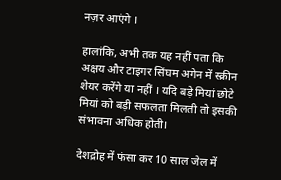नज़र आएंगे ।

हालांकि, अभी तक यह नहीं पता कि अक्षय और टाइगर सिंघम अगेन में स्क्रीन शेयर करेंगे या नहीं । यदि बड़े मियां छोटे मियां को बड़ी सफलता मिलती तो इसकी संभावना अधिक होती।

देशद्रोह में फंसा कर 10 साल जेल में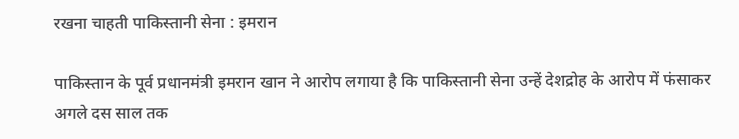रखना चाहती पाकिस्तानी सेना : इमरान

पाकिस्तान के पूर्व प्रधानमंत्री इमरान खान ने आरोप लगाया है कि पाकिस्तानी सेना उन्हें देशद्रोह के आरोप में फंसाकर अगले दस साल तक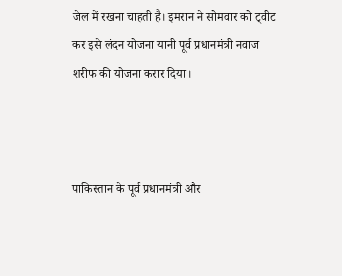जेल में रखना चाहती है। इमरान ने सोमवार को ट्वीट कर इसे लंदन योजना यानी पूर्व प्रधानमंत्री नवाज शरीफ की योजना करार दिया।



पाकिस्तान के पूर्व प्रधानमंत्री और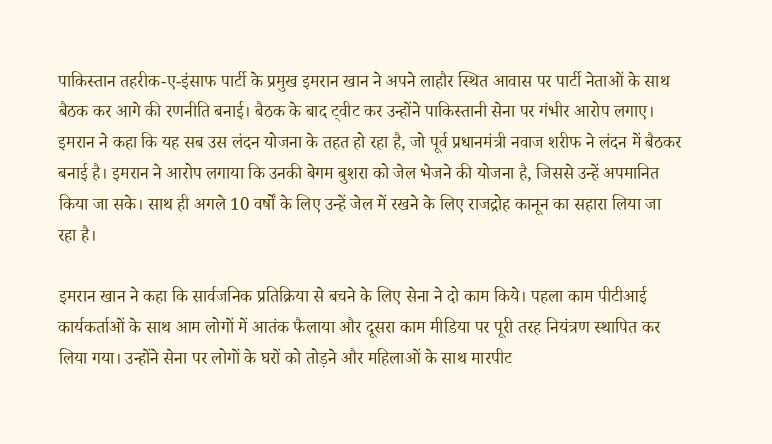पाकिस्तान तहरीक-ए-इंसाफ पार्टी के प्रमुख इमरान खान ने अपने लाहौर स्थित आवास पर पार्टी नेताओं के साथ बैठक कर आगे की रणनीति बनाई। बैठक के बाद ट्वीट कर उन्होंने पाकिस्तानी सेना पर गंभीर आरोप लगाए। इमरान ने कहा कि यह सब उस लंदन योजना के तहत हो रहा है, जो पूर्व प्रधानमंत्री नवाज शरीफ ने लंदन में बैठकर बनाई है। इमरान ने आरोप लगाया कि उनकी बेगम बुशरा को जेल भेजने की योजना है, जिससे उन्हें अपमानित किया जा सके। साथ ही अगले 10 वर्षों के लिए उन्हें जेल में रखने के लिए राजद्रोह कानून का सहारा लिया जा रहा है।

इमरान खान ने कहा कि सार्वजनिक प्रतिक्रिया से बचने के लिए सेना ने दो काम किये। पहला काम पीटीआई कार्यकर्ताओं के साथ आम लोगों में आतंक फैलाया और दूसरा काम मीडिया पर पूरी तरह नियंत्रण स्थापित कर लिया गया। उन्होंने सेना पर लोगों के घरों को तोड़ने और महिलाओं के साथ मारपीट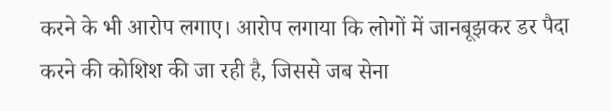करने के भी आरोप लगाए। आरोप लगाया कि लोगों में जानबूझकर डर पैदा करने की कोशिश की जा रही है, जिससे जब सेना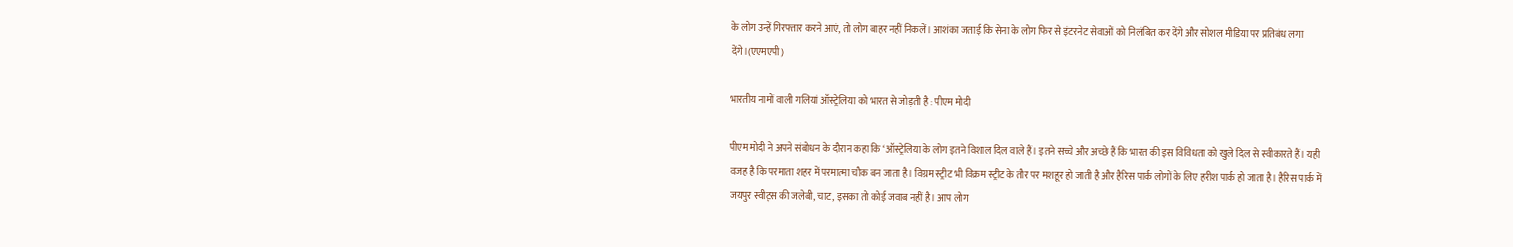के लोग उन्हें गिरफ्तार करने आएं, तो लोग बाहर नहीं निकलें। आशंका जताई कि सेना के लोग फिर से इंटरनेट सेवाओं को निलंबित कर देंगे और सोशल मीडिया पर प्रतिबंध लगा देंगे।(एएमएपी)

भारतीय नामों वाली गलियां ऑस्ट्रेलिया को भारत से जोड़ती है : पीएम मोदी

पीएम मोदी ने अपने संबोधन के दौरान कहा कि ‘ऑस्ट्रेलिया के लोग इतने विशाल दिल वाले हैं। इतने सच्चे और अच्छे हैं कि भारत की इस विविधता को खुले दिल से स्वीकारते हैं। यही वजह है कि परमाता शहर में परमात्मा चौक बन जाता है। विग्रम स्ट्रीट भी विक्रम स्ट्रीट के तौर पर मशहूर हो जाती है और हैरिस पार्क लोगों के लिए हरीश पार्क हो जाता है। हैरिस पार्क में जयपुर स्वीट्स की जलेबी, चाट, इसका तो कोई जवाब नहीं है। आप लोग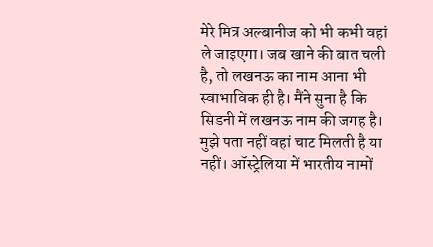मेरे मित्र अल्बानीज को भी कभी वहां ले जाइएगा। जब खाने की बात चली है, तो लखनऊ का नाम आना भी स्वाभाविक ही है। मैंने सुना है कि सिडनी में लखनऊ नाम की जगह है। मुझे पता नहीं वहां चाट मिलती है या नहीं। ऑस्ट्रेलिया में भारतीय नामों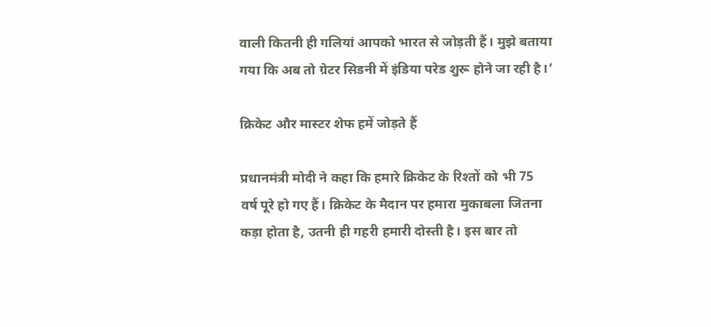वाली कितनी ही गलियां आपको भारत से जोड़ती हैं। मुझे बताया गया कि अब तो ग्रेटर सिडनी में इंडिया परेड शुरू होने जा रही है।’

क्रिकेट और मास्टर शेफ हमें जोड़ते हैं

प्रधानमंत्री मोदी ने कहा कि हमारे क्रिकेट के रिश्तों को भी 75 वर्ष पूरे हो गए हैं। क्रिकेट के मैदान पर हमारा मुकाबला जितना कड़ा होता है, उतनी ही गहरी हमारी दोस्ती है। इस बार तो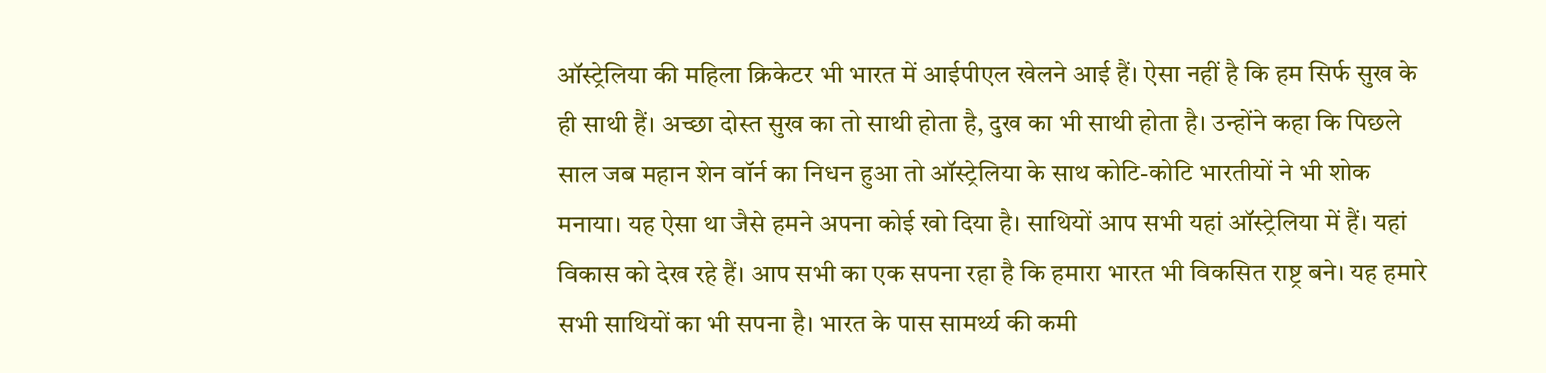ऑस्ट्रेलिया की महिला क्रिकेटर भी भारत में आईपीएल खेलने आई हैं। ऐसा नहीं है कि हम सिर्फ सुख के ही साथी हैं। अच्छा दोस्त सुख का तो साथी होता है, दुख का भी साथी होता है। उन्‍होंने कहा कि पिछले साल जब महान शेन वॉर्न का निधन हुआ तो ऑस्ट्रेलिया के साथ कोटि-कोटि भारतीयों ने भी शोक मनाया। यह ऐसा था जैसे हमने अपना कोई खो दिया है। साथियों आप सभी यहां ऑस्ट्रेलिया में हैं। यहां विकास को देख रहे हैं। आप सभी का एक सपना रहा है कि हमारा भारत भी विकसित राष्ट्र बने। यह हमारे सभी साथियों का भी सपना है। भारत के पास सामर्थ्य की कमी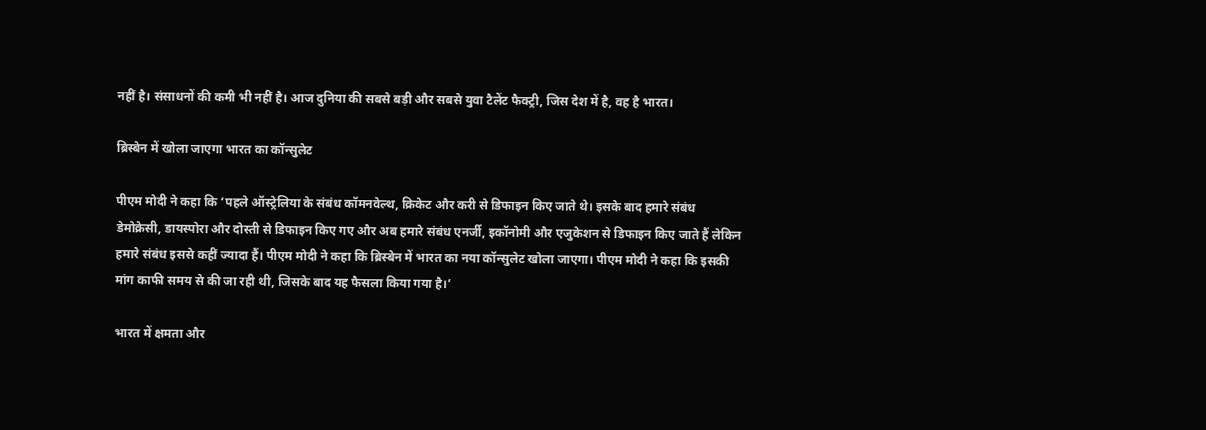नहीं है। संसाधनों की कमी भी नहीं है। आज दुनिया की सबसे बड़ी और सबसे युवा टैलेंट फैक्ट्री, जिस देश में है, वह है भारत।

ब्रिस्बेन में खोला जाएगा भारत का कॉन्सुलेट

पीएम मोदी ने कहा कि ‘पहले ऑस्ट्रेलिया के संबंध कॉमनवेल्थ, क्रिकेट और करी से डिफाइन किए जाते थे। इसके बाद हमारे संबंध डेमोक्रेसी, डायस्पोरा और दोस्ती से डिफाइन किए गए और अब हमारे संबंध एनर्जी, इकॉनोमी और एजुकेशन से डिफाइन किए जाते हैं लेकिन हमारे संबंध इससे कहीं ज्यादा हैं। पीएम मोदी ने कहा कि ब्रिस्बेन में भारत का नया कॉन्सुलेट खोला जाएगा। पीएम मोदी ने कहा कि इसकी मांग काफी समय से की जा रही थी, जिसके बाद यह फैसला किया गया है।’

भारत में क्षमता और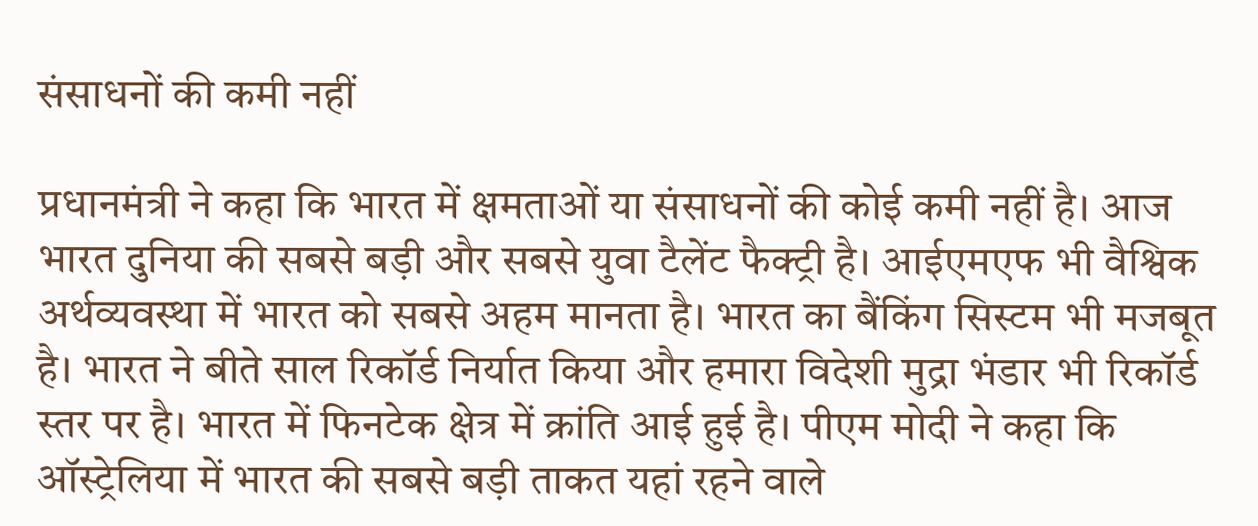संसाधनों की कमी नहीं

प्रधानमंत्री ने कहा कि भारत में क्षमताओं या संसाधनों की कोई कमी नहीं है। आज भारत दुनिया की सबसे बड़ी और सबसे युवा टैलेंट फैक्ट्री है। आईएमएफ भी वैश्विक अर्थव्यवस्था में भारत को सबसे अहम मानता है। भारत का बैंकिंग सिस्टम भी मजबूत है। भारत ने बीते साल रिकॉर्ड निर्यात किया और हमारा विदेशी मुद्रा भंडार भी रिकॉर्ड स्तर पर है। भारत में फिनटेक क्षेत्र में क्रांति आई हुई है। पीएम मोदी ने कहा कि ऑस्ट्रेलिया में भारत की सबसे बड़ी ताकत यहां रहने वाले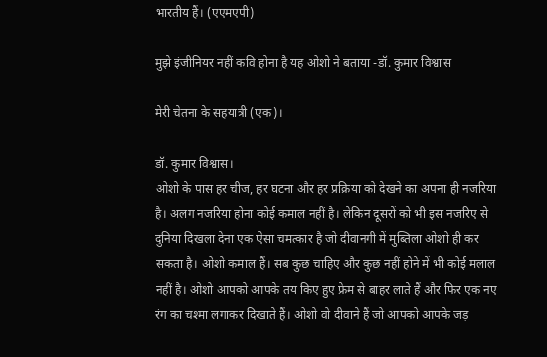भारतीय हैं। (एएमएपी)

मुझे इंजीनियर नहीं कवि होना है यह ओशो ने बताया -डॉ. कुमार विश्वास

मेरी चेतना के सहयात्री (एक)।

डॉ. कुमार विश्वास।
ओशो के पास हर चीज, हर घटना और हर प्रक्रिया को देखने का अपना ही नजरिया है। अलग नजरिया होना कोई कमाल नहीं है। लेकिन दूसरों को भी इस नजरिए से दुनिया दिखला देना एक ऐसा चमत्कार है जो दीवानगी में मुब्तिला ओशो ही कर सकता है। ओशो कमाल हैं। सब कुछ चाहिए और कुछ नहीं होने में भी कोई मलाल नहीं है। ओशो आपको आपके तय किए हुए फ्रेम से बाहर लाते हैं और फिर एक नए रंग का चश्मा लगाकर दिखाते हैं। ओशो वो दीवाने हैं जो आपको आपके जड़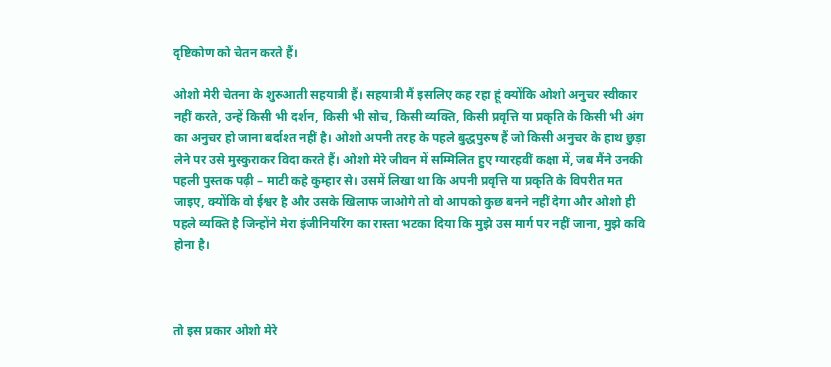दृष्टिकोण को चेतन करते हैं।

ओशो मेरी चेतना के शुरुआती सहयात्री हैं। सहयात्री मैं इसलिए कह रहा हूं क्योंकि ओशो अनुचर स्वीकार नहीं करते, उन्हें किसी भी दर्शन, किसी भी सोच, किसी व्यक्ति, किसी प्रवृत्ति या प्रकृति के किसी भी अंग का अनुचर हो जाना बर्दाश्त नहीं है। ओशो अपनी तरह के पहले बुद्धपुरुष हैं जो किसी अनुचर के हाथ छुड़ा लेने पर उसे मुस्कुराकर विदा करते हैं। ओशो मेरे जीवन में सम्मिलित हुए ग्यारहवीं कक्षा में, जब मैंने उनकी पहली पुस्तक पढ़ी – माटी कहे कुम्हार से। उसमें लिखा था कि अपनी प्रवृत्ति या प्रकृति के विपरीत मत जाइए, क्योंकि वो ईश्वर है और उसके खिलाफ जाओगे तो वो आपको कुछ बनने नहीं देगा और ओशो ही पहले व्यक्ति है जिन्होंने मेरा इंजीनियरिंग का रास्ता भटका दिया कि मुझे उस मार्ग पर नहीं जाना, मुझे कवि होना है।



तो इस प्रकार ओशो मेरे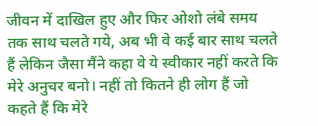जीवन में दाखिल हुए और फिर ओशो लंबे समय तक साथ चलते गये, अब भी वे कई बार साथ चलते हैं लेकिन जैसा मैंने कहा वे ये स्वीकार नहीं करते कि मेरे अनुचर बनो। नहीं तो कितने ही लोग हैं जो कहते हैं कि मेरे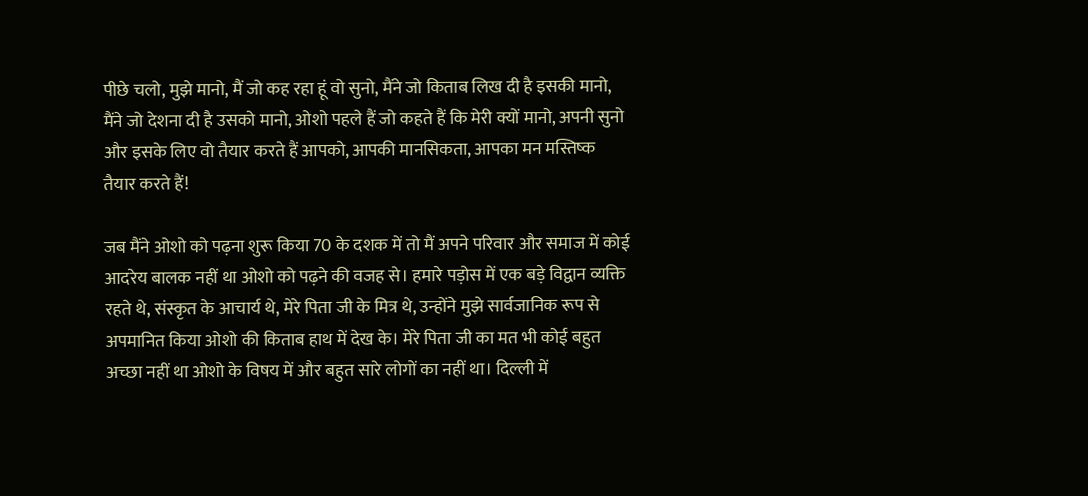पीछे चलो, मुझे मानो, मैं जो कह रहा हूं वो सुनो, मैंने जो किताब लिख दी है इसकी मानो, मैंने जो देशना दी है उसको मानो, ओशो पहले हैं जो कहते हैं कि मेरी क्यों मानो, अपनी सुनो और इसके लिए वो तैयार करते हैं आपको, आपकी मानसिकता, आपका मन मस्तिष्क तैयार करते हैं!

जब मैंने ओशो को पढ़ना शुरू किया 70 के दशक में तो मैं अपने परिवार और समाज में कोई आदरेय बालक नहीं था ओशो को पढ़ने की वजह से। हमारे पड़ोस में एक बड़े विद्वान व्यक्ति रहते थे, संस्कृत के आचार्य थे, मेरे पिता जी के मित्र थे, उन्होंने मुझे सार्वजानिक रूप से अपमानित किया ओशो की किताब हाथ में देख के। मेरे पिता जी का मत भी कोई बहुत अच्छा नहीं था ओशो के विषय में और बहुत सारे लोगों का नहीं था। दिल्ली में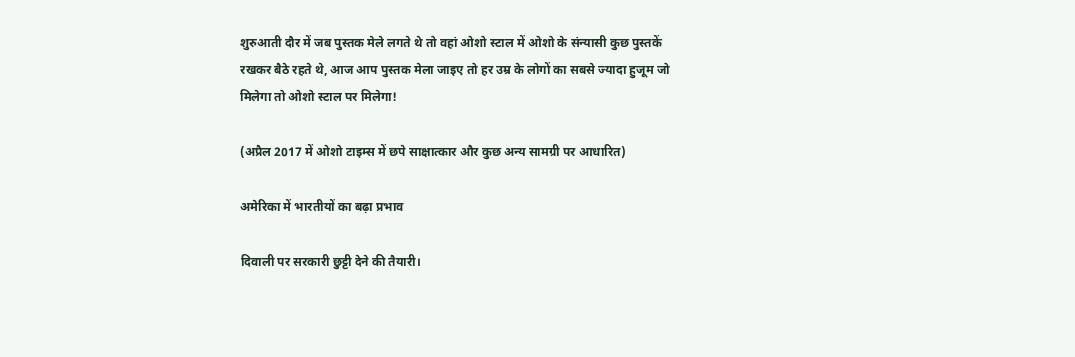शुरुआती दौर में जब पुस्तक मेले लगते थे तो वहां ओशो स्टाल में ओशो के संन्यासी कुछ पुस्तकें रखकर बैठे रहते थे, आज आप पुस्तक मेला जाइए तो हर उम्र के लोगों का सबसे ज्यादा हुजूम जो मिलेगा तो ओशो स्टाल पर मिलेगा!

(अप्रैल 2017 में ओशो टाइम्स में छपे साक्षात्कार और कुछ अन्य सामग्री पर आधारित)

अमेरिका में भारतीयों का बढ़ा प्रभाव

दिवाली पर सरकारी छुट्टी देने की तैयारी।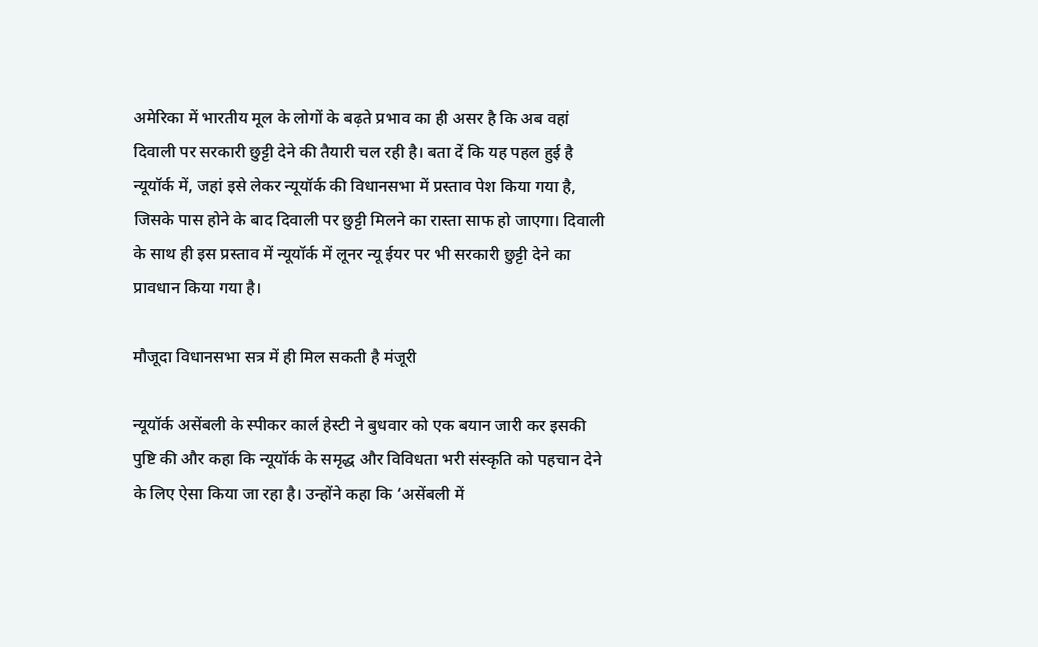अमेरिका में भारतीय मूल के लोगों के बढ़ते प्रभाव का ही असर है कि अब वहां दिवाली पर सरकारी छुट्टी देने की तैयारी चल रही है। बता दें कि यह पहल हुई है न्यूयॉर्क में, जहां इसे लेकर न्यूयॉर्क की विधानसभा में प्रस्ताव पेश किया गया है, जिसके पास होने के बाद दिवाली पर छुट्टी मिलने का रास्ता साफ हो जाएगा। दिवाली के साथ ही इस प्रस्ताव में न्यूयॉर्क में लूनर न्यू ईयर पर भी सरकारी छुट्टी देने का प्रावधान किया गया है।

मौजूदा विधानसभा सत्र में ही मिल सकती है मंजूरी

न्यूयॉर्क असेंबली के स्पीकर कार्ल हेस्टी ने बुधवार को एक बयान जारी कर इसकी पुष्टि की और कहा कि न्यूयॉर्क के समृद्ध और विविधता भरी संस्कृति को पहचान देने के लिए ऐसा किया जा रहा है। उन्होंने कहा कि ‘असेंबली में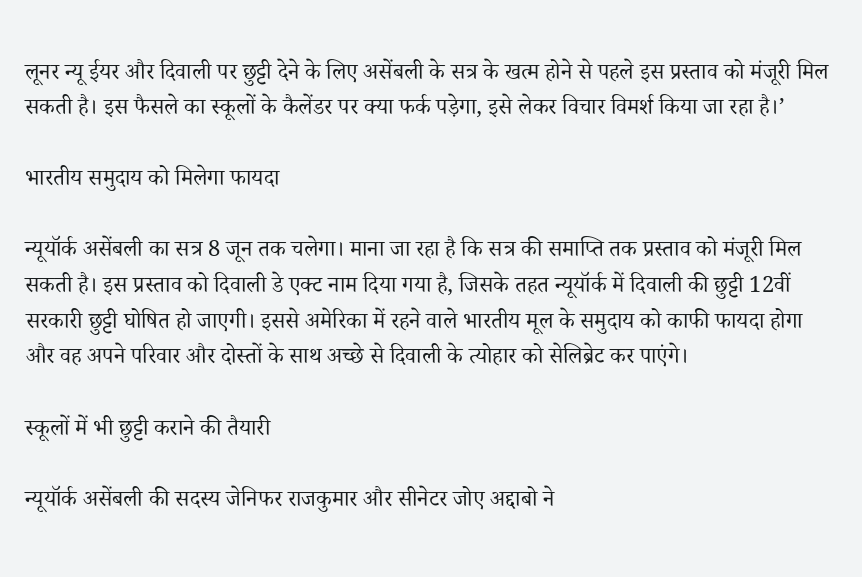लूनर न्यू ईयर और दिवाली पर छुट्टी देने के लिए असेंबली के सत्र के खत्म होने से पहले इस प्रस्ताव को मंजूरी मिल सकती है। इस फैसले का स्कूलों के कैलेंडर पर क्या फर्क पड़ेगा, इसे लेकर विचार विमर्श किया जा रहा है।’

भारतीय समुदाय को मिलेगा फायदा

न्यूयॉर्क असेंबली का सत्र 8 जून तक चलेगा। माना जा रहा है कि सत्र की समाप्ति तक प्रस्ताव को मंजूरी मिल सकती है। इस प्रस्ताव को दिवाली डे एक्ट नाम दिया गया है, जिसके तहत न्यूयॉर्क में दिवाली की छुट्टी 12वीं सरकारी छुट्टी घोषित हो जाएगी। इससे अमेरिका में रहने वाले भारतीय मूल के समुदाय को काफी फायदा होगा और वह अपने परिवार और दोस्तों के साथ अच्छे से दिवाली के त्योहार को सेलिब्रेट कर पाएंगे।

स्कूलों में भी छुट्टी कराने की तैयारी

न्यूयॉर्क असेंबली की सदस्य जेनिफर राजकुमार और सीनेटर जोए अद्दाबो ने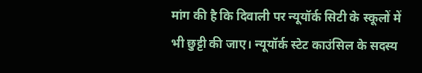मांग की है कि दिवाली पर न्यूयॉर्क सिटी के स्कूलों में भी छुट्टी की जाए। न्यूयॉर्क स्टेट काउंसिल के सदस्य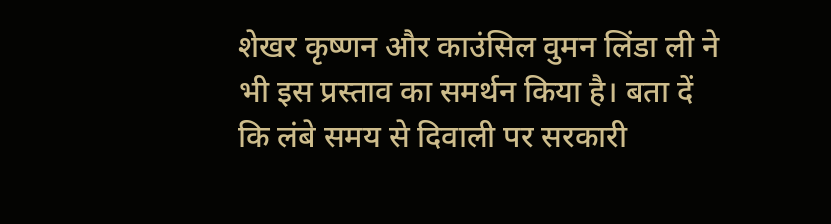शेखर कृष्णन और काउंसिल वुमन लिंडा ली ने भी इस प्रस्ताव का समर्थन किया है। बता दें कि लंबे समय से दिवाली पर सरकारी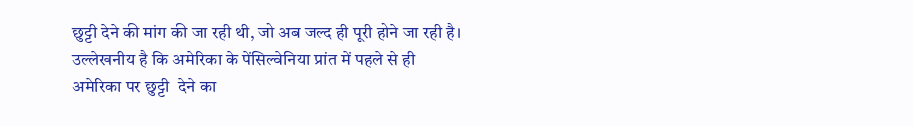छुट्टी देने की मांग की जा रही थी, जो अब जल्द ही पूरी होने जा रही है। उल्लेखनीय है कि अमेरिका के पेंसिल्वेनिया प्रांत में पहले से ही अमेरिका पर छुट्टी  देने का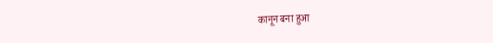कानून बना हुआ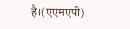है।(एएमएपी)